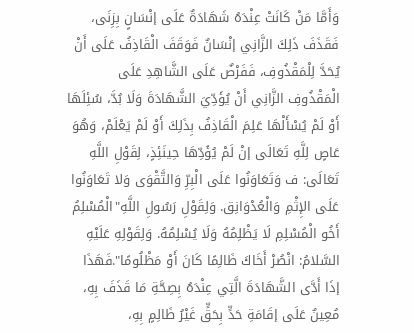وَأَمَّا مَنْ كَانَتْ عِنْدَهُ شَهَادَةٌ عَلَى إنْسَانٍ بِزِنَى، فَقَذَفَ ذَلِكَ الزَّانِي إنْسَانٌ فَوَقَفَ الْقَاذِفُ عَلَى أَنْ يُحَدَّ لِلْمَقْذُوفِ، فَفَرْضٌ عَلَى الشَّاهِدِ عَلَى الْمَقْذُوفِ الزَّانِي أَنْ يُؤَدِّيَ الشَّهَادَةَ وَلَا بُدَّ، سُئِلَهَا أَوْ لَمْ يُسْأَلْهَا عَلِمَ الْقَاذِفُ بِذَلِكَ أَوْ لَمْ يَعْلَمْ، وَهُوَ عَاصٍ لِلَّهِ تَعَالَى إنْ لَمْ يُؤَدِّهَا حِينَئِذٍ، لِقَوْلِ اللَّهِ تَعَالَى: ف وَتَعَاوَنُوا عَلَى الْبِرِّ وَالتَّقْوَى وَلا تَعَاوَنُوا عَلَى الإِثْمِ وَالْعُدْوَانِق. وَلِقَوْلِ رَسُولِ اللَّهِ"الْمُسْلِمُ أَخُو الْمُسْلِمِ لَا يَظْلِمُهُ وَلَا يُسْلِمُهُ. وَلِقَوْلِهِ عَلَيْهِ السَّلامُ: انْصُرْ أَخَاكَ ظَالِمًا كَانَ أَوْ مَظْلُومًا".فَهَذَا إذَا أَدَّى الشَّهَادَةَ الَّتِي عِنْدَهُ بِصِحَّةِ مَا قَذَفَ بِهِ، مُعِينٌ عَلَى إقَامَةِ حَدٍّ بِحَقٍّ غَيْرُ ظَالِمٍ بِهِ،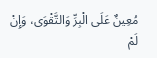مُعِينٌ عَلَى الْبِرِّ وَالتَّقْوَى، وَإِنْ لَمْ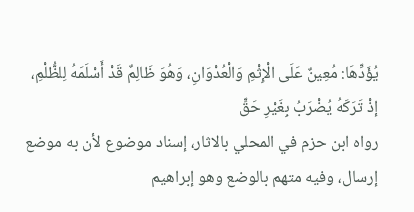يُؤَدِّهَا: مُعِينٌ عَلَى الْإِثْمِ وَالْعُدْوَانِ، وَهُوَ ظَالِمٌ قَدْ أَسْلَمَهُ لِلظُّلْمِ، إذْ تَرَكَهُ يُضْرَبُ بِغَيْرِ حَقٍّ
رواه ابن حزم في المحلي بالاثار، إسناد موضوع لأن به موضع إرسال، وفيه متهم بالوضع وهو إبراهيم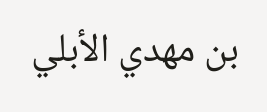بن مهدي الأبلي